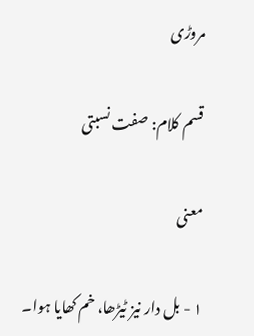مروڑی

قسم کلام: صفت نسبتی

معنی

١ - بل دار نیز ٹیڑھا، خم کھایا ہوا۔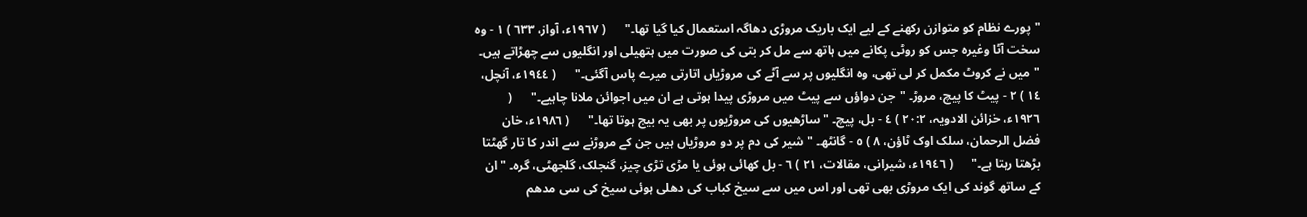"پورے نظام کو متوازن رکھنے کے لیے ایک باریک مروڑی دھاگہ استعمال کیا گیا تھا۔"      ( ١٩٦٧ء، آواز، ٦٣٣ ) ١ - وہ سخت آٹا وغیرہ جس کو روٹی پکانے میں ہاتھ سے مل کر بتی کی صورت میں ہتھیلی اور انگلیوں سے چھڑاتے ہیں۔ "میں نے کروٹ مکمل کر لی تھی، وہ انگلیوں پر سے آٹے کی مروڑیاں اتارتی میرے پاس آگئی۔"      ( ١٩٤٤ء، آنچل، ١٤ ) ٢ - پیٹ کا پیچ، مروڑ۔ "جن دواؤں سے پیٹ میں مروڑی پیدا ہوتی ہے ان میں اجوائن ملانا چاہیے۔"      ( ١٩٢٦ء، خزائن الادویہ، ٢٠:٢ ) ٤ - بل، پیچ۔ "ساڑھیوں کی مروڑیوں پر بھی یہ بیج ہوتا تھا۔"      ( ١٩٨٦ء، خان فضل الرحمان، سلک اوک ٹاؤن، ٨ ) ٥ - گانٹھ۔ "شیر کی دم پر دو مروڑیاں ہیں جن کے مروڑنے سے اندر کا تار گھٹتا بڑھتا رہتا ہے۔"      ( ١٩٤٦ء، شیرانی، مقالات، ٢١ ) ٦ - بل کھائی ہوئی یا مڑی تڑی چیز، گنجلک، گلجھٹی، گرہ۔ "ان کے ساتھ گوند کی ایک مروڑی بھی تھی اور اس میں سے سیخ کباب کی دھلی ہوئی سیخ کی سی مدھم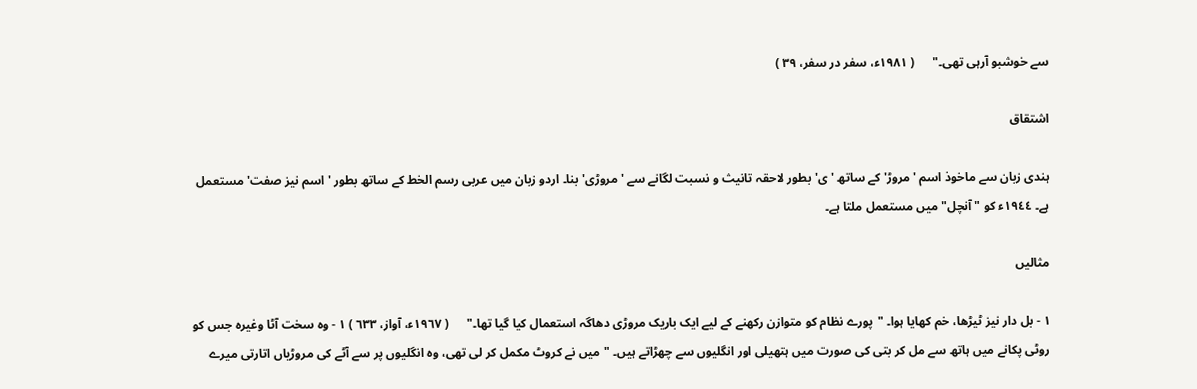سے خوشبو آرہی تھی۔"      ( ١٩٨١ء، سفر در سفر، ٣٩ )

اشتقاق

ہندی زبان سے ماخوذ اسم 'مروڑ' کے ساتھ 'ی' بطور لاحقہ تانیث و نسبت لگانے سے 'مروڑی' بنا۔ اردو زبان میں عربی رسم الخط کے ساتھ بطور 'اسم نیز صفت' مستعمل ہے۔ ١٩٤٤ء کو "آنچل" میں مستعمل ملتا ہے۔

مثالیں

١ - بل دار نیز ٹیڑھا، خم کھایا ہوا۔ "پورے نظام کو متوازن رکھنے کے لیے ایک باریک مروڑی دھاگہ استعمال کیا گیا تھا۔"      ( ١٩٦٧ء، آواز، ٦٣٣ ) ١ - وہ سخت آٹا وغیرہ جس کو روٹی پکانے میں ہاتھ سے مل کر بتی کی صورت میں ہتھیلی اور انگلیوں سے چھڑاتے ہیں۔ "میں نے کروٹ مکمل کر لی تھی، وہ انگلیوں پر سے آٹے کی مروڑیاں اتارتی میرے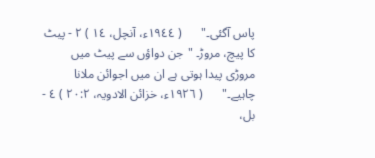پاس آگئی۔"      ( ١٩٤٤ء، آنچل، ١٤ ) ٢ - پیٹ کا پیچ، مروڑ۔ "جن دواؤں سے پیٹ میں مروڑی پیدا ہوتی ہے ان میں اجوائن ملانا چاہیے۔"      ( ١٩٢٦ء، خزائن الادویہ، ٢٠:٢ ) ٤ - بل،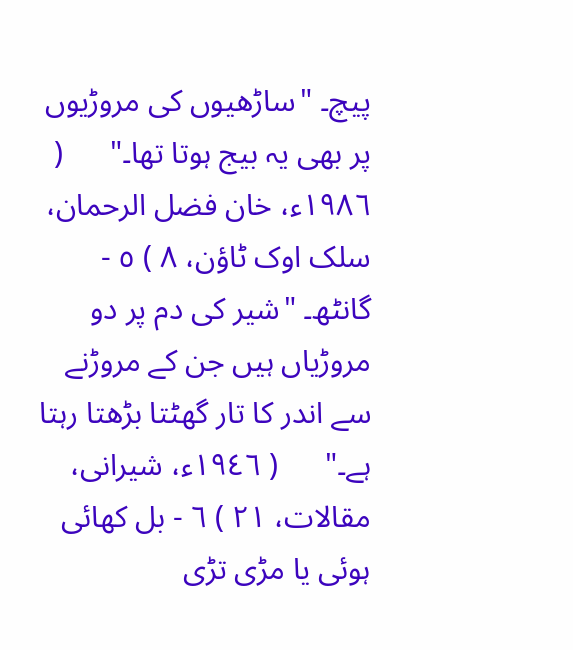پیچ۔ "ساڑھیوں کی مروڑیوں پر بھی یہ بیج ہوتا تھا۔"      ( ١٩٨٦ء، خان فضل الرحمان، سلک اوک ٹاؤن، ٨ ) ٥ - گانٹھ۔ "شیر کی دم پر دو مروڑیاں ہیں جن کے مروڑنے سے اندر کا تار گھٹتا بڑھتا رہتا ہے۔"      ( ١٩٤٦ء، شیرانی، مقالات، ٢١ ) ٦ - بل کھائی ہوئی یا مڑی تڑی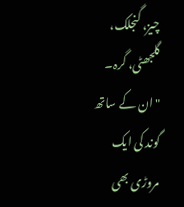چیز، گنجلک، گلجھٹی، گرہ۔ "ان کے ساتھ گوند کی ایک مروڑی بھی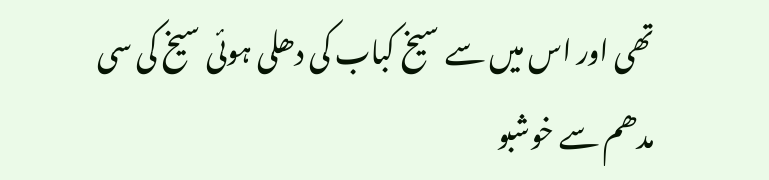تھی اور اس میں سے سیخ کباب کی دھلی ہوئی سیخ کی سی مدھم سے خوشبو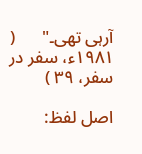آرہی تھی۔"      ( ١٩٨١ء، سفر در سفر، ٣٩ )

اصل لفظ: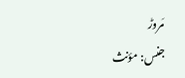مَروڑ
جنس: مؤنث